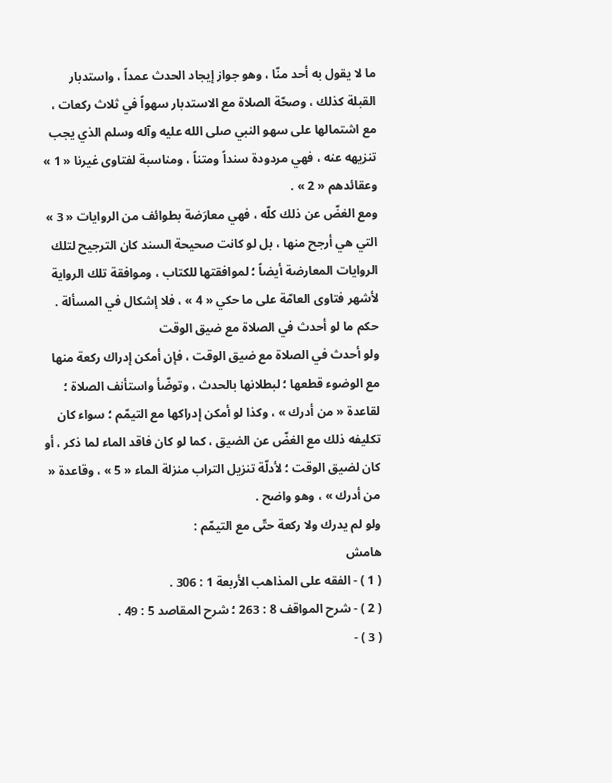ما لا يقول به أحد منّا ، وهو جواز إيجاد الحدث عمداً ، واستدبار القبلة كذلك ، وصحّة الصلاة مع الاستدبار سهواً في ثلاث ركعات ، مع اشتمالها على سهو النبي صلى الله عليه وآله وسلم الذي يجب تنزيهه عنه ، فهي مردودة سنداً ومتناً ، ومناسبة لفتاوى غيرنا « 1 » وعقائدهم « 2 » .
ومع الغضّ عن ذلك كلّه ، فهي معارَضة بطوائف من الروايات « 3 » التي هي أرجح منها ، بل لو كانت صحيحة السند كان الترجيح لتلك الروايات المعارضة أيضاً ؛ لموافقتها للكتاب ، وموافقة تلك الرواية لأشهر فتاوى العامّة على ما حكي « 4 » ، فلا إشكال في المسألة .
حكم ما لو أحدث في الصلاة مع ضيق الوقت
ولو أحدث في الصلاة مع ضيق الوقت ، فإن أمكن إدراك ركعة منها مع الوضوء قطعها ؛ لبطلانها بالحدث ، وتوضّأ واستأنف الصلاة ؛ لقاعدة « من أدرك » ، وكذا لو أمكن إدراكها مع التيمّم ؛ سواء كان تكليفه ذلك مع الغضّ عن الضيق ، كما لو كان فاقد الماء لما ذكر ، أو كان لضيق الوقت ؛ لأدلّة تنزيل التراب منزلة الماء « 5 » ، وقاعدة « من أدرك » ، وهو واضح .
ولو لم يدرك ولا ركعة حتّى مع التيمّم :
هامش
( 1 ) - الفقه على المذاهب الأربعة 1 : 306 .
( 2 ) - شرح المواقف 8 : 263 ؛ شرح المقاصد 5 : 49 .
( 3 ) -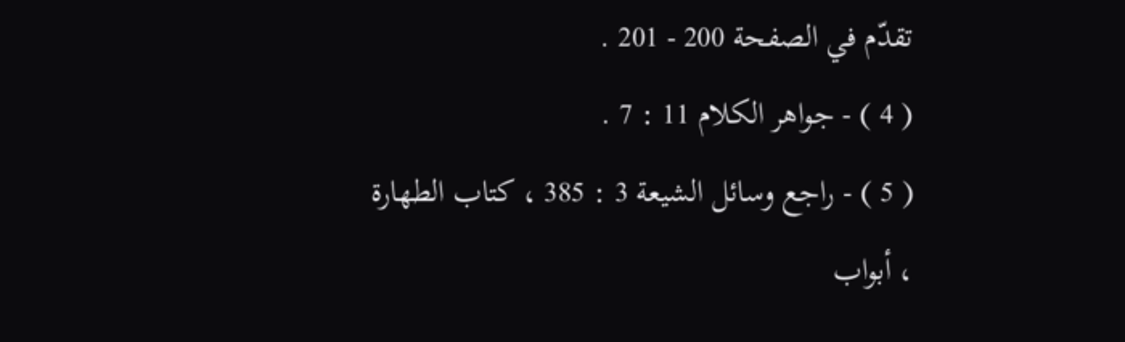تقدّم في الصفحة 200 - 201 .
( 4 ) - جواهر الكلام 11 : 7 .
( 5 ) - راجع وسائل الشيعة 3 : 385 ، كتاب الطهارة ، أبواب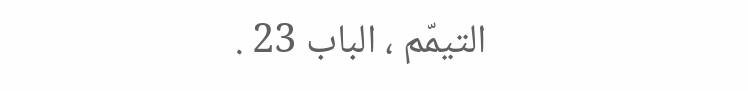التيمّم ، الباب 23 .